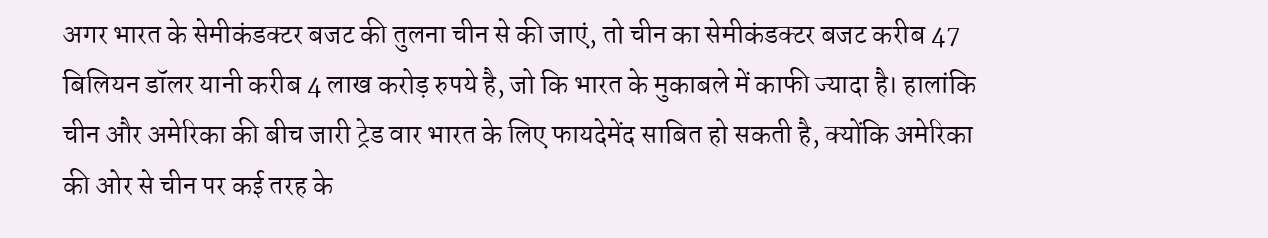अगर भारत के सेमीकंडक्टर बजट की तुलना चीन से की जाएं, तो चीन का सेमीकंडक्टर बजट करीब 47 बिलियन डॉलर यानी करीब 4 लाख करोड़ रुपये है, जो कि भारत के मुकाबले में काफी ज्यादा है। हालांकि चीन और अमेरिका की बीच जारी ट्रेड वार भारत के लिए फायदेमेंद साबित हो सकती है, क्योंकि अमेरिका की ओर से चीन पर कई तरह के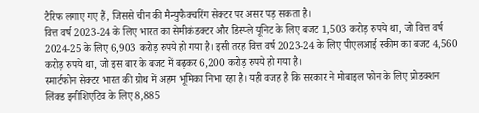टैरिफ लगाए गए हैं, जिससे चीन की मैन्युफैक्चरिंग सेक्टर पर असर पड़ सकता है।
वित्त वर्ष 2023-24 के लिए भारत का सेमीकंडक्टर और डिस्प्ले यूनिट के लिए बजट 1,503 करोड़ रुपये था, जो वित्त वर्ष 2024-25 के लिए 6,903 करोड़ रुपये हो गया है। इसी तरह वित्त वर्ष 2023-24 के लिए पीएलआई स्कीम का बजट 4,560 करोड़ रुपये था, जो इस बार के बजट में बढ़कर 6,200 करोड़ रुपये हो गया है।
स्मार्टफोन सेक्टर भारत की ग्रोथ में अहम भूमिका निभा रहा है। यही वजह है कि सरकार ने मोबाइल फोन के लिए प्रोडक्शन लिंक्ड इनीशिएटिव के लिए 8,885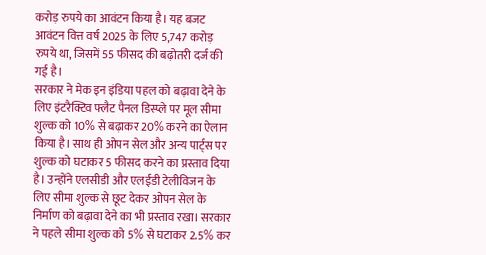करोड़ रुपये का आवंटन किया है। यह बजट आवंटन वित्त वर्ष 2025 के लिए 5,747 करोड़ रुपये था, जिसमें 55 फीसद की बढ़ोतरी दर्ज की गई है।
सरकार ने मेक इन इंडिया पहल को बढ़ावा देने के लिए इंटरैक्टिव फ्लैट पैनल डिस्प्ले पर मूल सीमा शुल्क को 10% से बढ़ाकर 20% करने का ऐलान किया है। साथ ही ओपन सेल और अन्य पार्ट्स पर शुल्क को घटाकर 5 फीसद करने का प्रस्ताव दिया है। उन्होंने एलसीडी और एलईडी टेलीविजन के लिए सीमा शुल्क से छूट देकर ओपन सेल के निर्माण को बढ़ावा देने का भी प्रस्ताव रखा। सरकार ने पहले सीमा शुल्क को 5% से घटाकर 2.5% कर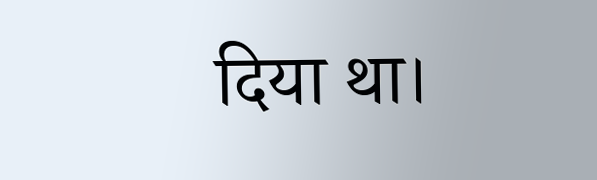दिया था।